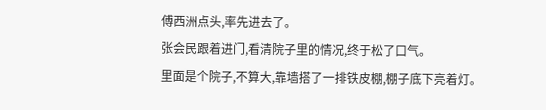傅西洲点头,率先进去了。
张会民跟着进门,看清院子里的情况,终于松了口气。
里面是个院子,不算大,靠墙搭了一排铁皮棚,棚子底下亮着灯。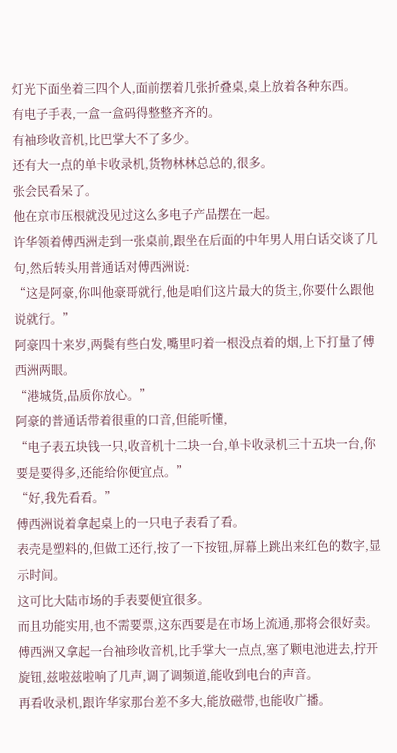灯光下面坐着三四个人,面前摆着几张折叠桌,桌上放着各种东西。
有电子手表,一盒一盒码得整整齐齐的。
有袖珍收音机,比巴掌大不了多少。
还有大一点的单卡收录机,货物林林总总的,很多。
张会民看呆了。
他在京市压根就没见过这么多电子产品摆在一起。
许华领着傅西洲走到一张桌前,跟坐在后面的中年男人用白话交谈了几句,然后转头用普通话对傅西洲说:
“这是阿豪,你叫他豪哥就行,他是咱们这片最大的货主,你要什么跟他说就行。”
阿豪四十来岁,两鬓有些白发,嘴里叼着一根没点着的烟,上下打量了傅西洲两眼。
“港城货,品质你放心。”
阿豪的普通话带着很重的口音,但能听懂,
“电子表五块钱一只,收音机十二块一台,单卡收录机三十五块一台,你要是要得多,还能给你便宜点。”
“好,我先看看。”
傅西洲说着拿起桌上的一只电子表看了看。
表壳是塑料的,但做工还行,按了一下按钮,屏幕上跳出来红色的数字,显示时间。
这可比大陆市场的手表要便宜很多。
而且功能实用,也不需要票,这东西要是在市场上流通,那将会很好卖。
傅西洲又拿起一台袖珍收音机,比手掌大一点点,塞了颗电池进去,拧开旋钮,兹啦兹啦响了几声,调了调频道,能收到电台的声音。
再看收录机,跟许华家那台差不多大,能放磁带,也能收广播。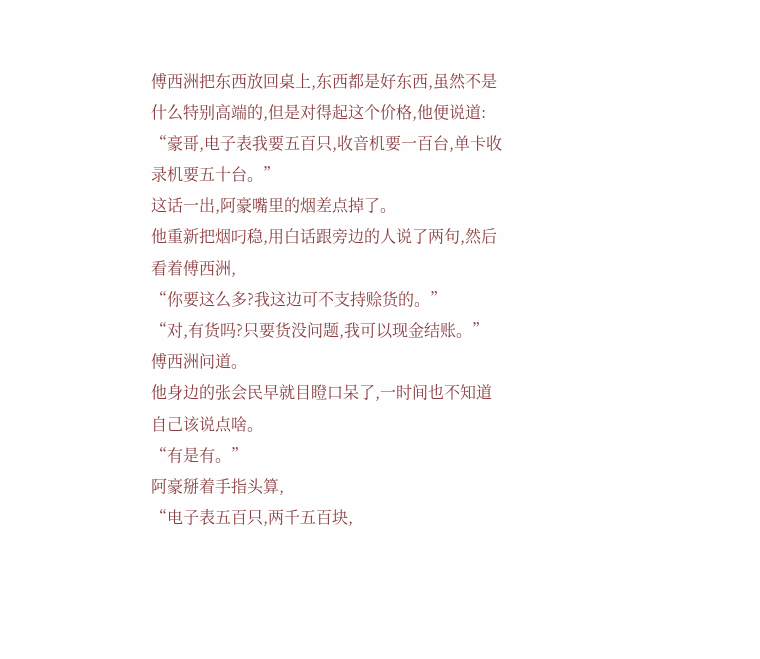傅西洲把东西放回桌上,东西都是好东西,虽然不是什么特别高端的,但是对得起这个价格,他便说道:
“豪哥,电子表我要五百只,收音机要一百台,单卡收录机要五十台。”
这话一出,阿豪嘴里的烟差点掉了。
他重新把烟叼稳,用白话跟旁边的人说了两句,然后看着傅西洲,
“你要这么多?我这边可不支持赊货的。”
“对,有货吗?只要货没问题,我可以现金结账。”
傅西洲问道。
他身边的张会民早就目瞪口呆了,一时间也不知道自己该说点啥。
“有是有。”
阿豪掰着手指头算,
“电子表五百只,两千五百块,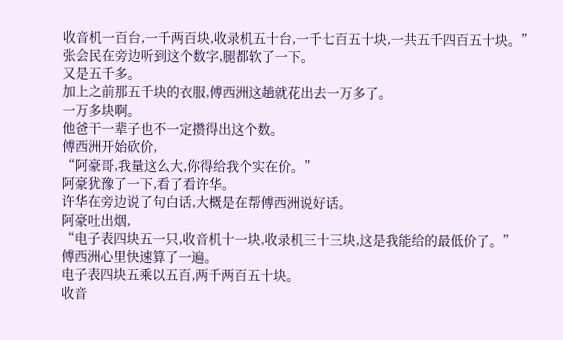收音机一百台,一千两百块,收录机五十台,一千七百五十块,一共五千四百五十块。”
张会民在旁边听到这个数字,腿都软了一下。
又是五千多。
加上之前那五千块的衣服,傅西洲这趟就花出去一万多了。
一万多块啊。
他爸干一辈子也不一定攒得出这个数。
傅西洲开始砍价,
“阿豪哥,我量这么大,你得给我个实在价。”
阿豪犹豫了一下,看了看许华。
许华在旁边说了句白话,大概是在帮傅西洲说好话。
阿豪吐出烟,
“电子表四块五一只,收音机十一块,收录机三十三块,这是我能给的最低价了。”
傅西洲心里快速算了一遍。
电子表四块五乘以五百,两千两百五十块。
收音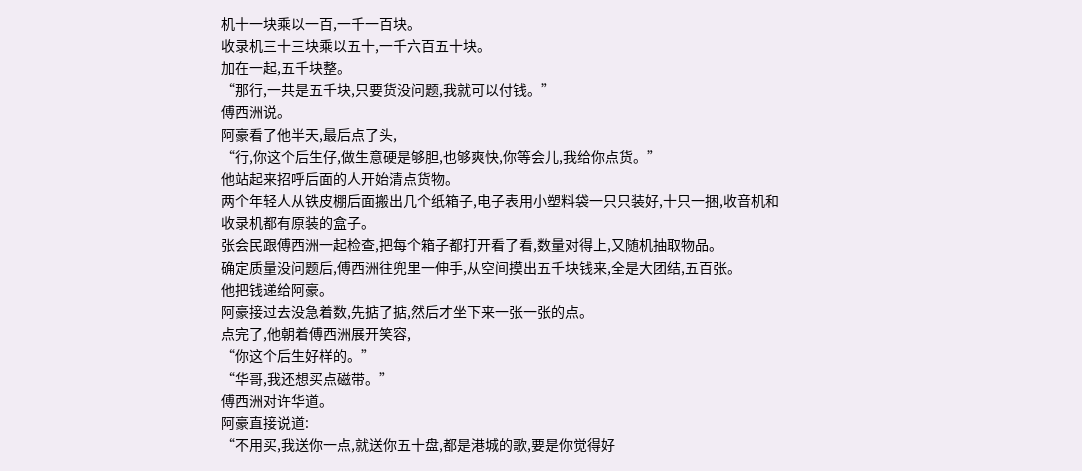机十一块乘以一百,一千一百块。
收录机三十三块乘以五十,一千六百五十块。
加在一起,五千块整。
“那行,一共是五千块,只要货没问题,我就可以付钱。”
傅西洲说。
阿豪看了他半天,最后点了头,
“行,你这个后生仔,做生意硬是够胆,也够爽快,你等会儿,我给你点货。”
他站起来招呼后面的人开始清点货物。
两个年轻人从铁皮棚后面搬出几个纸箱子,电子表用小塑料袋一只只装好,十只一捆,收音机和收录机都有原装的盒子。
张会民跟傅西洲一起检查,把每个箱子都打开看了看,数量对得上,又随机抽取物品。
确定质量没问题后,傅西洲往兜里一伸手,从空间摸出五千块钱来,全是大团结,五百张。
他把钱递给阿豪。
阿豪接过去没急着数,先掂了掂,然后才坐下来一张一张的点。
点完了,他朝着傅西洲展开笑容,
“你这个后生好样的。”
“华哥,我还想买点磁带。”
傅西洲对许华道。
阿豪直接说道:
“不用买,我送你一点,就送你五十盘,都是港城的歌,要是你觉得好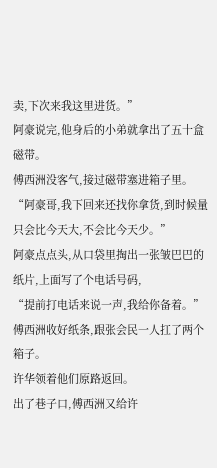卖,下次来我这里进货。”
阿豪说完,他身后的小弟就拿出了五十盒磁带。
傅西洲没客气,接过磁带塞进箱子里。
“阿豪哥,我下回来还找你拿货,到时候量只会比今天大,不会比今天少。”
阿豪点点头,从口袋里掏出一张皱巴巴的纸片,上面写了个电话号码,
“提前打电话来说一声,我给你备着。”
傅西洲收好纸条,跟张会民一人扛了两个箱子。
许华领着他们原路返回。
出了巷子口,傅西洲又给许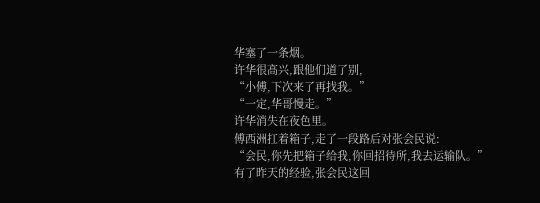华塞了一条烟。
许华很高兴,跟他们道了别,
“小傅,下次来了再找我。”
“一定,华哥慢走。”
许华消失在夜色里。
傅西洲扛着箱子,走了一段路后对张会民说:
“会民,你先把箱子给我,你回招待所,我去运输队。”
有了昨天的经验,张会民这回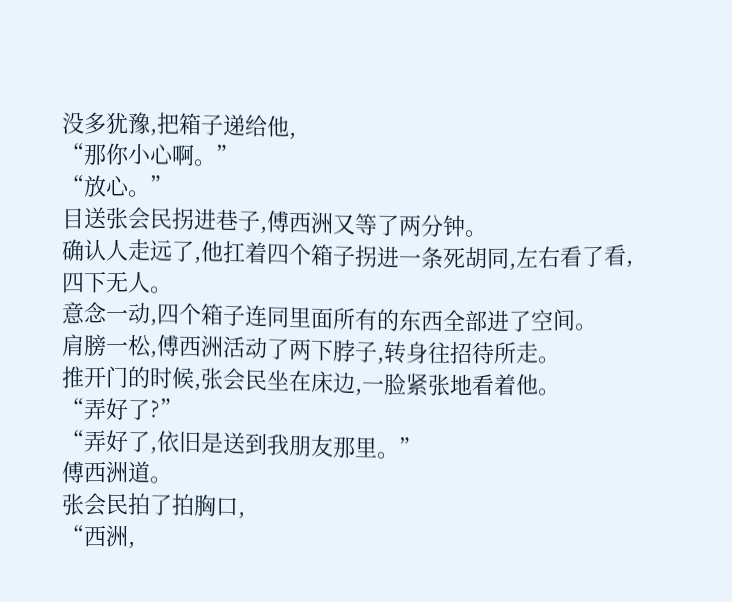没多犹豫,把箱子递给他,
“那你小心啊。”
“放心。”
目送张会民拐进巷子,傅西洲又等了两分钟。
确认人走远了,他扛着四个箱子拐进一条死胡同,左右看了看,四下无人。
意念一动,四个箱子连同里面所有的东西全部进了空间。
肩膀一松,傅西洲活动了两下脖子,转身往招待所走。
推开门的时候,张会民坐在床边,一脸紧张地看着他。
“弄好了?”
“弄好了,依旧是送到我朋友那里。”
傅西洲道。
张会民拍了拍胸口,
“西洲,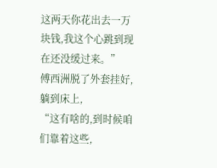这两天你花出去一万块钱,我这个心跳到现在还没缓过来。”
傅西洲脱了外套挂好,躺到床上,
“这有啥的,到时候咱们靠着这些,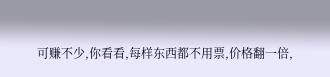可赚不少,你看看,每样东西都不用票,价格翻一倍,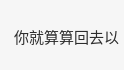你就算算回去以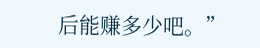后能赚多少吧。”